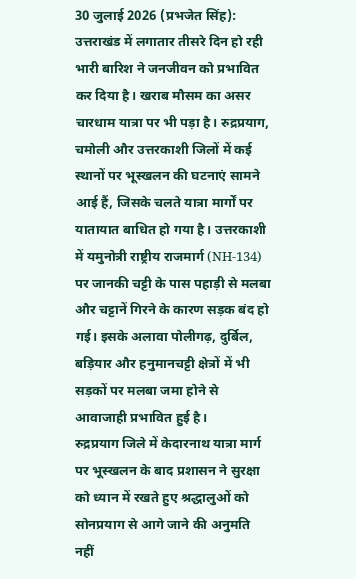30 जुलाई 2026 (प्रभजेत सिंह): उत्तराखंड में लगातार तीसरे दिन हो रही भारी बारिश ने जनजीवन को प्रभावित कर दिया है। खराब मौसम का असर चारधाम यात्रा पर भी पड़ा है। रुद्रप्रयाग, चमोली और उत्तरकाशी जिलों में कई स्थानों पर भूस्खलन की घटनाएं सामने आई हैं, जिसके चलते यात्रा मार्गों पर यातायात बाधित हो गया है। उत्तरकाशी में यमुनोत्री राष्ट्रीय राजमार्ग (NH-134) पर जानकी चट्टी के पास पहाड़ी से मलबा और चट्टानें गिरने के कारण सड़क बंद हो गई। इसके अलावा पोलीगढ़, दुर्बिल, बड़ियार और हनुमानचट्टी क्षेत्रों में भी सड़कों पर मलबा जमा होने से आवाजाही प्रभावित हुई है।
रुद्रप्रयाग जिले में केदारनाथ यात्रा मार्ग पर भूस्खलन के बाद प्रशासन ने सुरक्षा को ध्यान में रखते हुए श्रद्धालुओं को सोनप्रयाग से आगे जाने की अनुमति नहीं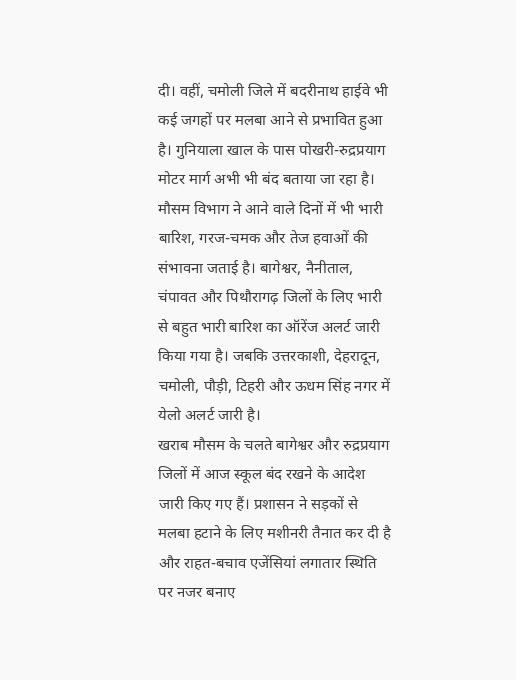दी। वहीं, चमोली जिले में बदरीनाथ हाईवे भी कई जगहों पर मलबा आने से प्रभावित हुआ है। गुनियाला खाल के पास पोखरी-रुद्रप्रयाग मोटर मार्ग अभी भी बंद बताया जा रहा है। मौसम विभाग ने आने वाले दिनों में भी भारी बारिश, गरज-चमक और तेज हवाओं की संभावना जताई है। बागेश्वर, नैनीताल, चंपावत और पिथौरागढ़ जिलों के लिए भारी से बहुत भारी बारिश का ऑरेंज अलर्ट जारी किया गया है। जबकि उत्तरकाशी, देहरादून, चमोली, पौड़ी, टिहरी और ऊधम सिंह नगर में येलो अलर्ट जारी है।
खराब मौसम के चलते बागेश्वर और रुद्रप्रयाग जिलों में आज स्कूल बंद रखने के आदेश जारी किए गए हैं। प्रशासन ने सड़कों से मलबा हटाने के लिए मशीनरी तैनात कर दी है और राहत-बचाव एजेंसियां लगातार स्थिति पर नजर बनाए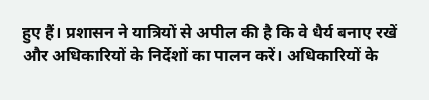हुए हैं। प्रशासन ने यात्रियों से अपील की है कि वे धैर्य बनाए रखें और अधिकारियों के निर्देशों का पालन करें। अधिकारियों के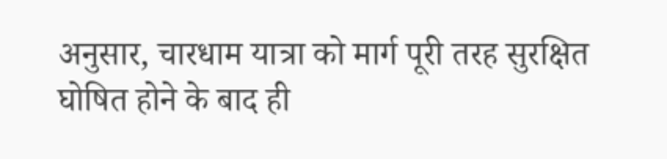अनुसार, चारधाम यात्रा को मार्ग पूरी तरह सुरक्षित घोषित होने के बाद ही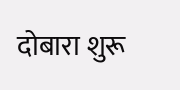दोबारा शुरू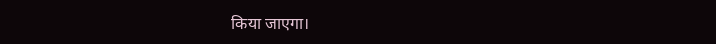किया जाएगा।